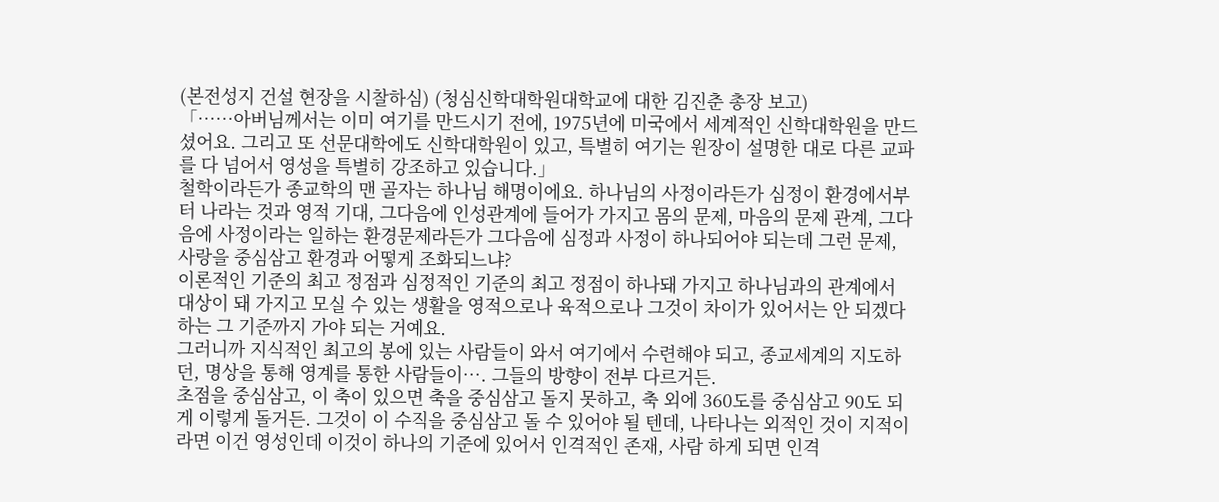(본전성지 건설 현장을 시찰하심) (청심신학대학원대학교에 대한 김진춘 총장 보고)
「……아버님께서는 이미 여기를 만드시기 전에, 1975년에 미국에서 세계적인 신학대학원을 만드셨어요. 그리고 또 선문대학에도 신학대학원이 있고, 특별히 여기는 원장이 설명한 대로 다른 교파를 다 넘어서 영성을 특별히 강조하고 있습니다.」
철학이라든가 종교학의 맨 골자는 하나님 해명이에요. 하나님의 사정이라든가 심정이 환경에서부터 나라는 것과 영적 기대, 그다음에 인성관계에 들어가 가지고 몸의 문제, 마음의 문제 관계, 그다음에 사정이라는 일하는 환경문제라든가 그다음에 심정과 사정이 하나되어야 되는데 그런 문제, 사랑을 중심삼고 환경과 어떻게 조화되느냐?
이론적인 기준의 최고 정점과 심정적인 기준의 최고 정점이 하나돼 가지고 하나님과의 관계에서 대상이 돼 가지고 모실 수 있는 생활을 영적으로나 육적으로나 그것이 차이가 있어서는 안 되겠다 하는 그 기준까지 가야 되는 거예요.
그러니까 지식적인 최고의 봉에 있는 사람들이 와서 여기에서 수련해야 되고, 종교세계의 지도하던, 명상을 통해 영계를 통한 사람들이…. 그들의 방향이 전부 다르거든.
초점을 중심삼고, 이 축이 있으면 축을 중심삼고 돌지 못하고, 축 외에 360도를 중심삼고 90도 되게 이렇게 돌거든. 그것이 이 수직을 중심삼고 돌 수 있어야 될 텐데, 나타나는 외적인 것이 지적이라면 이건 영성인데 이것이 하나의 기준에 있어서 인격적인 존재, 사람 하게 되면 인격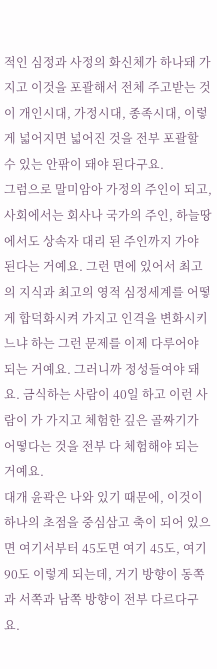적인 심정과 사정의 화신체가 하나돼 가지고 이것을 포괄해서 전체 주고받는 것이 개인시대, 가정시대, 종족시대, 이렇게 넓어지면 넓어진 것을 전부 포괄할 수 있는 안팎이 돼야 된다구요.
그럼으로 말미암아 가정의 주인이 되고, 사회에서는 회사나 국가의 주인, 하늘땅에서도 상속자 대리 된 주인까지 가야 된다는 거예요. 그런 면에 있어서 최고의 지식과 최고의 영적 심정세계를 어떻게 합덕화시켜 가지고 인격을 변화시키느냐 하는 그런 문제를 이제 다루어야 되는 거예요. 그러니까 정성들여야 돼요. 금식하는 사람이 40일 하고 이런 사람이 가 가지고 체험한 깊은 골짜기가 어떻다는 것을 전부 다 체험해야 되는 거예요.
대개 윤곽은 나와 있기 때문에, 이것이 하나의 초점을 중심삼고 축이 되어 있으면 여기서부터 45도면 여기 45도, 여기 90도 이렇게 되는데, 거기 방향이 동쪽과 서쪽과 남쪽 방향이 전부 다르다구요.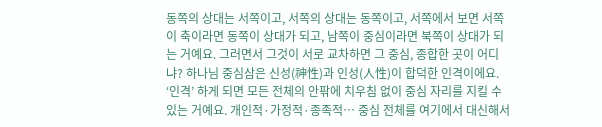동쪽의 상대는 서쪽이고, 서쪽의 상대는 동쪽이고, 서쪽에서 보면 서쪽이 축이라면 동쪽이 상대가 되고, 남쪽이 중심이라면 북쪽이 상대가 되는 거예요. 그러면서 그것이 서로 교차하면 그 중심, 종합한 곳이 어디냐? 하나님 중심삼은 신성(神性)과 인성(人性)이 합덕한 인격이에요.
‘인격’ 하게 되면 모든 전체의 안팎에 치우침 없이 중심 자리를 지킬 수 있는 거예요. 개인적·가정적·종족적… 중심 전체를 여기에서 대신해서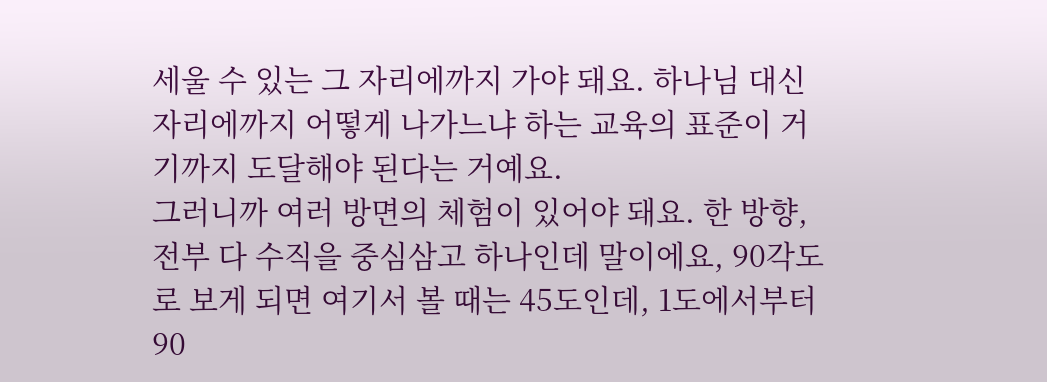세울 수 있는 그 자리에까지 가야 돼요. 하나님 대신 자리에까지 어떻게 나가느냐 하는 교육의 표준이 거기까지 도달해야 된다는 거예요.
그러니까 여러 방면의 체험이 있어야 돼요. 한 방향, 전부 다 수직을 중심삼고 하나인데 말이에요, 90각도로 보게 되면 여기서 볼 때는 45도인데, 1도에서부터 90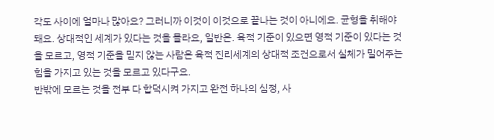각도 사이에 얼마나 많아요? 그러니까 이것이 이것으로 끝나는 것이 아니에요. 균형을 취해야 돼요. 상대적인 세계가 있다는 것을 몰라요, 일반은. 육적 기준이 있으면 영적 기준이 있다는 것을 모르고, 영적 기준을 믿지 않는 사람은 육적 진리세계의 상대적 조건으로서 실체가 밀어주는 힘을 가지고 있는 것을 모르고 있다구요.
반밖에 모르는 것을 전부 다 합덕시켜 가지고 완전 하나의 심정, 사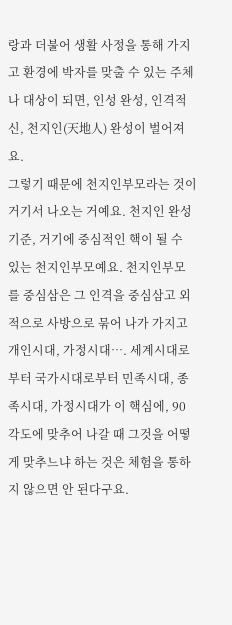랑과 더불어 생활 사정을 통해 가지고 환경에 박자를 맞출 수 있는 주체나 대상이 되면, 인성 완성, 인격적 신, 천지인(天地人) 완성이 벌어져요.
그렇기 때문에 천지인부모라는 것이 거기서 나오는 거예요. 천지인 완성 기준, 거기에 중심적인 핵이 될 수 있는 천지인부모예요. 천지인부모를 중심삼은 그 인격을 중심삼고 외적으로 사방으로 묶어 나가 가지고 개인시대, 가정시대…. 세계시대로부터 국가시대로부터 민족시대, 종족시대, 가정시대가 이 핵심에, 90각도에 맞추어 나갈 때 그것을 어떻게 맞추느냐 하는 것은 체험을 통하지 않으면 안 된다구요.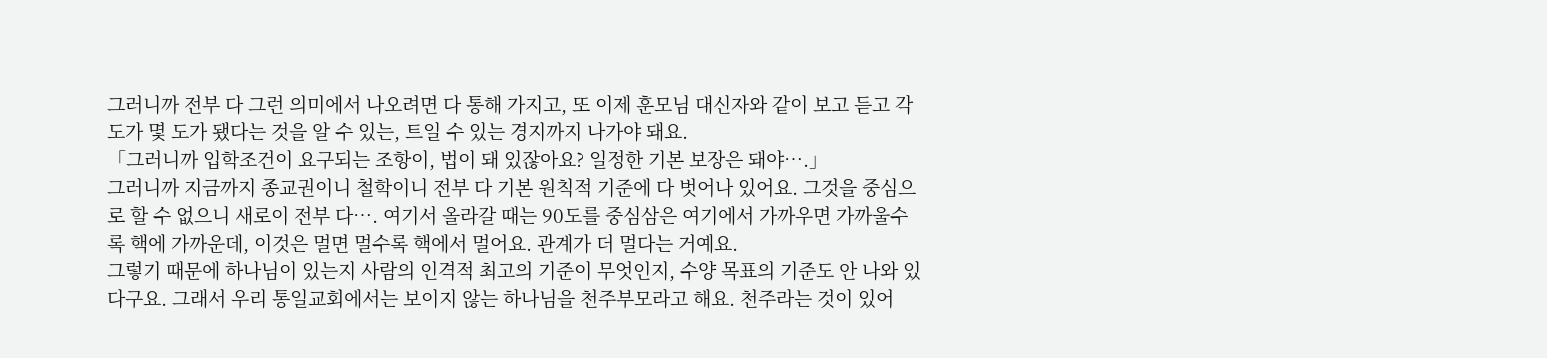그러니까 전부 다 그런 의미에서 나오려면 다 통해 가지고, 또 이제 훈모님 대신자와 같이 보고 듣고 각도가 몇 도가 됐다는 것을 알 수 있는, 트일 수 있는 경지까지 나가야 돼요.
「그러니까 입학조건이 요구되는 조항이, 법이 돼 있잖아요? 일정한 기본 보장은 돼야….」
그러니까 지금까지 종교권이니 철학이니 전부 다 기본 원칙적 기준에 다 벗어나 있어요. 그것을 중심으로 할 수 없으니 새로이 전부 다…. 여기서 올라갈 때는 90도를 중심삼은 여기에서 가까우면 가까울수록 핵에 가까운데, 이것은 멀면 멀수록 핵에서 멀어요. 관계가 더 멀다는 거예요.
그렇기 때문에 하나님이 있는지 사람의 인격적 최고의 기준이 무엇인지, 수양 목표의 기준도 안 나와 있다구요. 그래서 우리 통일교회에서는 보이지 않는 하나님을 천주부모라고 해요. 천주라는 것이 있어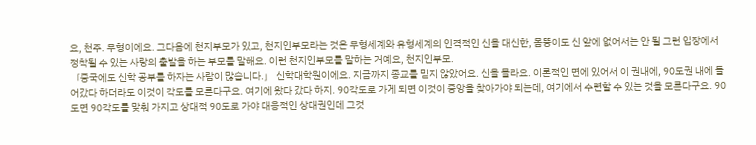요, 천주. 무형이에요. 그다음에 천지부모가 있고, 천지인부모라는 것은 무형세계와 유형세계의 인격적인 신을 대신한, 몸뚱이도 신 앞에 없어서는 안 될 그런 입장에서 정착될 수 있는 사랑의 출발을 하는 부모를 말해요. 이런 천지인부모를 말하는 거예요, 천지인부모.
「중국에도 신학 공부를 하자는 사람이 많습니다.」 신학대학원이에요. 지금까지 종교를 믿지 않았어요. 신을 몰라요. 이론적인 면에 있어서 이 권내에, 90도권 내에 들어갔다 하더라도 이것이 각도를 모른다구요. 여기에 왔다 갔다 하지. 90각도로 가게 되면 이것이 중앙을 찾아가야 되는데, 여기에서 수련할 수 있는 것을 모른다구요. 90도면 90각도를 맞춰 가지고 상대적 90도로 가야 대응적인 상대권인데 그것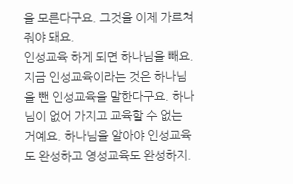을 모른다구요. 그것을 이제 가르쳐 줘야 돼요.
인성교육 하게 되면 하나님을 빼요. 지금 인성교육이라는 것은 하나님을 뺀 인성교육을 말한다구요. 하나님이 없어 가지고 교육할 수 없는 거예요. 하나님을 알아야 인성교육도 완성하고 영성교육도 완성하지.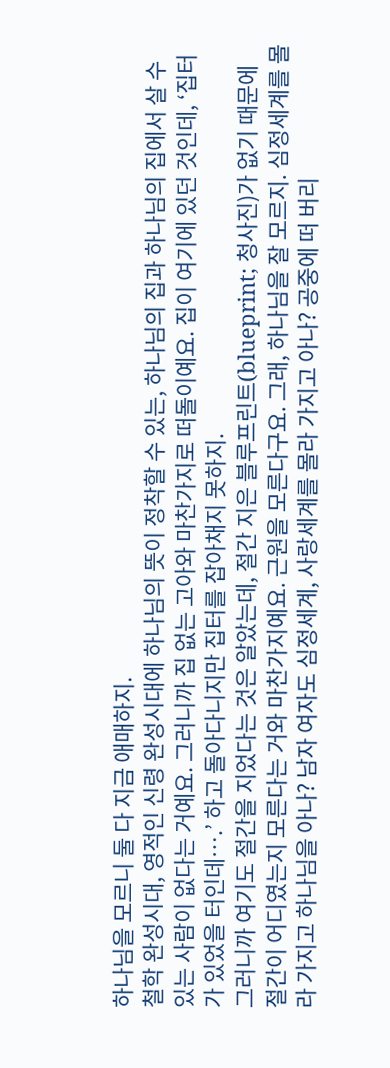하나님을 모르니 둘 다 지금 애매하지.
철학 완성시대, 영적인 신령 완성시대에 하나님의 뜻이 정착할 수 있는, 하나님의 집과 하나님의 집에서 살 수 있는 사람이 없다는 거예요. 그러니까 집 없는 고아와 마찬가지로 떠돌이예요. 집이 여기에 있던 것인데, ‘집터가 있었을 터인데….’ 하고 돌아다니지만 집터를 잡아채지 못하지.
그러니까 여기도 절간을 지었다는 것은 알았는데, 절간 지은 블루프린트(blueprint; 청사진)가 없기 때문에 절간이 어디였는지 모른다는 거와 마찬가지예요. 근원을 모른다구요. 그래, 하나님을 잘 모르지. 심정세계를 몰라 가지고 하나님을 아나? 남자 여자도 심정세계, 사랑세계를 몰라 가지고 아나? 공중에 떠 버리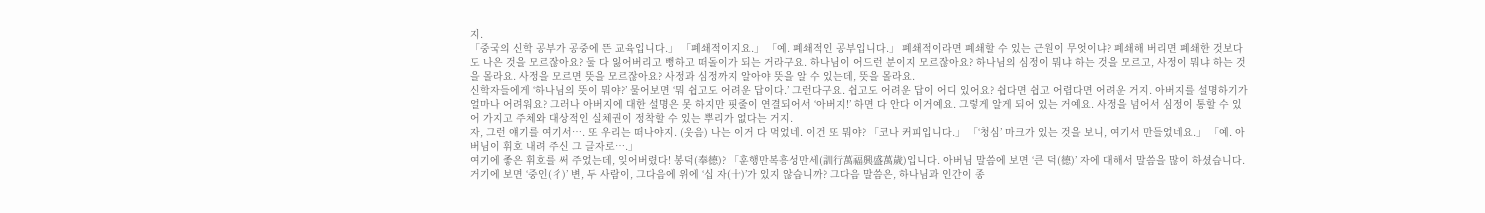지.
「중국의 신학 공부가 공중에 뜬 교육입니다.」 「폐쇄적이지요.」 「예. 폐쇄적인 공부입니다.」 폐쇄적이라면 폐쇄할 수 있는 근원이 무엇이냐? 폐쇄해 버리면 폐쇄한 것보다도 나은 것을 모르잖아요? 둘 다 잃어버리고 뻥하고 떠돌이가 되는 거라구요. 하나님이 어드런 분이지 모르잖아요? 하나님의 심정이 뭐냐 하는 것을 모르고, 사정이 뭐냐 하는 것을 몰라요. 사정을 모르면 뜻을 모르잖아요? 사정과 심정까지 알아야 뜻을 알 수 있는데, 뜻을 몰라요.
신학자들에게 ‘하나님의 뜻이 뭐야?’ 물어보면 ‘뭐 쉽고도 어려운 답이다.’ 그런다구요. 쉽고도 어려운 답이 어디 있어요? 쉽다면 쉽고 어렵다면 어려운 거지. 아버지를 설명하기가 얼마나 어려워요? 그러나 아버지에 대한 설명은 못 하지만 핏줄이 연결되어서 ‘아버지!’ 하면 다 안다 이거예요. 그렇게 알게 되어 있는 거예요. 사정을 넘어서 심정이 통할 수 있어 가지고 주체와 대상적인 실체권이 정착할 수 있는 뿌리가 없다는 거지.
자, 그런 얘기를 여기서…. 또 우리는 떠나야지. (웃음) 나는 이거 다 먹었네. 이건 또 뭐야? 「코나 커피입니다.」 「‘청심’ 마크가 있는 것을 보니, 여기서 만들었네요.」 「예. 아버님이 휘호 내려 주신 그 글자로….」
여기에 좋은 휘호를 써 주었는데, 잊어버렸다! 봉덕(奉德)? 「훈행만복흥성만세(訓行萬福興盛萬歲)입니다. 아버님 말씀에 보면 ‘큰 덕(德)’ 자에 대해서 말씀을 많이 하셨습니다. 거기에 보면 ‘중인(彳)’ 변, 두 사람이, 그다음에 위에 ‘십 자(十)’가 있지 않습니까? 그다음 말씀은, 하나님과 인간이 종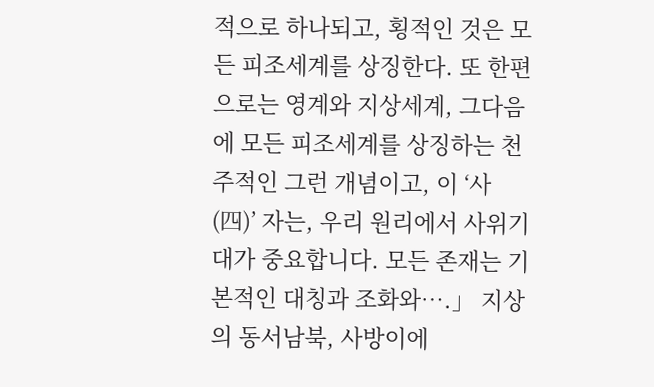적으로 하나되고, 횡적인 것은 모든 피조세계를 상징한다. 또 한편으로는 영계와 지상세계, 그다음에 모든 피조세계를 상징하는 천주적인 그런 개념이고, 이 ‘사(四)’ 자는, 우리 원리에서 사위기대가 중요합니다. 모든 존재는 기본적인 대칭과 조화와….」 지상의 동서남북, 사방이에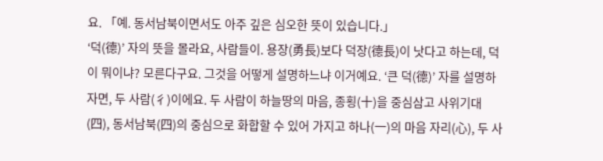요. 「예. 동서남북이면서도 아주 깊은 심오한 뜻이 있습니다.」
‘덕(德)’ 자의 뜻을 몰라요, 사람들이. 용장(勇長)보다 덕장(德長)이 낫다고 하는데, 덕이 뭐이냐? 모른다구요. 그것을 어떻게 설명하느냐 이거예요. ‘큰 덕(德)’ 자를 설명하자면, 두 사람(彳)이에요. 두 사람이 하늘땅의 마음, 종횡(十)을 중심삼고 사위기대(四), 동서남북(四)의 중심으로 화합할 수 있어 가지고 하나(一)의 마음 자리(心), 두 사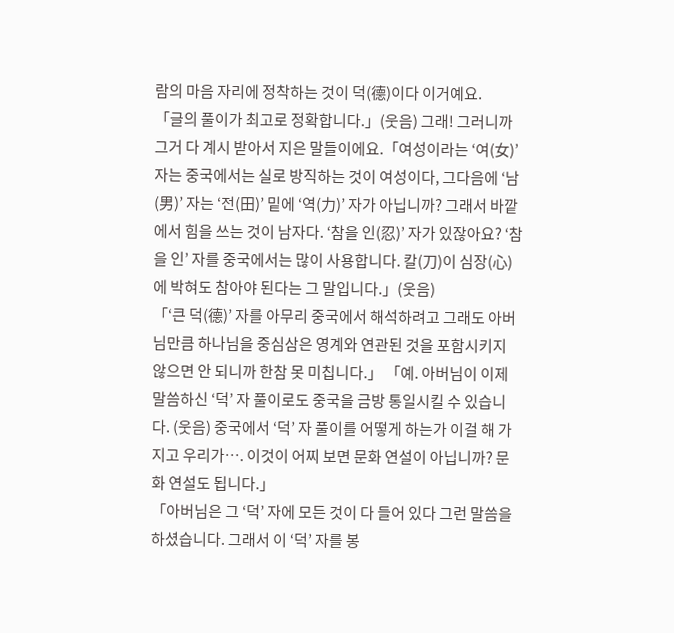람의 마음 자리에 정착하는 것이 덕(德)이다 이거예요.
「글의 풀이가 최고로 정확합니다.」(웃음) 그래! 그러니까 그거 다 계시 받아서 지은 말들이에요.「여성이라는 ‘여(女)’ 자는 중국에서는 실로 방직하는 것이 여성이다, 그다음에 ‘남(男)’ 자는 ‘전(田)’ 밑에 ‘역(力)’ 자가 아닙니까? 그래서 바깥에서 힘을 쓰는 것이 남자다. ‘참을 인(忍)’ 자가 있잖아요? ‘참을 인’ 자를 중국에서는 많이 사용합니다. 칼(刀)이 심장(心)에 박혀도 참아야 된다는 그 말입니다.」(웃음)
「‘큰 덕(德)’ 자를 아무리 중국에서 해석하려고 그래도 아버님만큼 하나님을 중심삼은 영계와 연관된 것을 포함시키지 않으면 안 되니까 한참 못 미칩니다.」 「예. 아버님이 이제 말씀하신 ‘덕’ 자 풀이로도 중국을 금방 통일시킬 수 있습니다. (웃음) 중국에서 ‘덕’ 자 풀이를 어떻게 하는가 이걸 해 가지고 우리가…. 이것이 어찌 보면 문화 연설이 아닙니까? 문화 연설도 됩니다.」
「아버님은 그 ‘덕’ 자에 모든 것이 다 들어 있다 그런 말씀을 하셨습니다. 그래서 이 ‘덕’ 자를 봉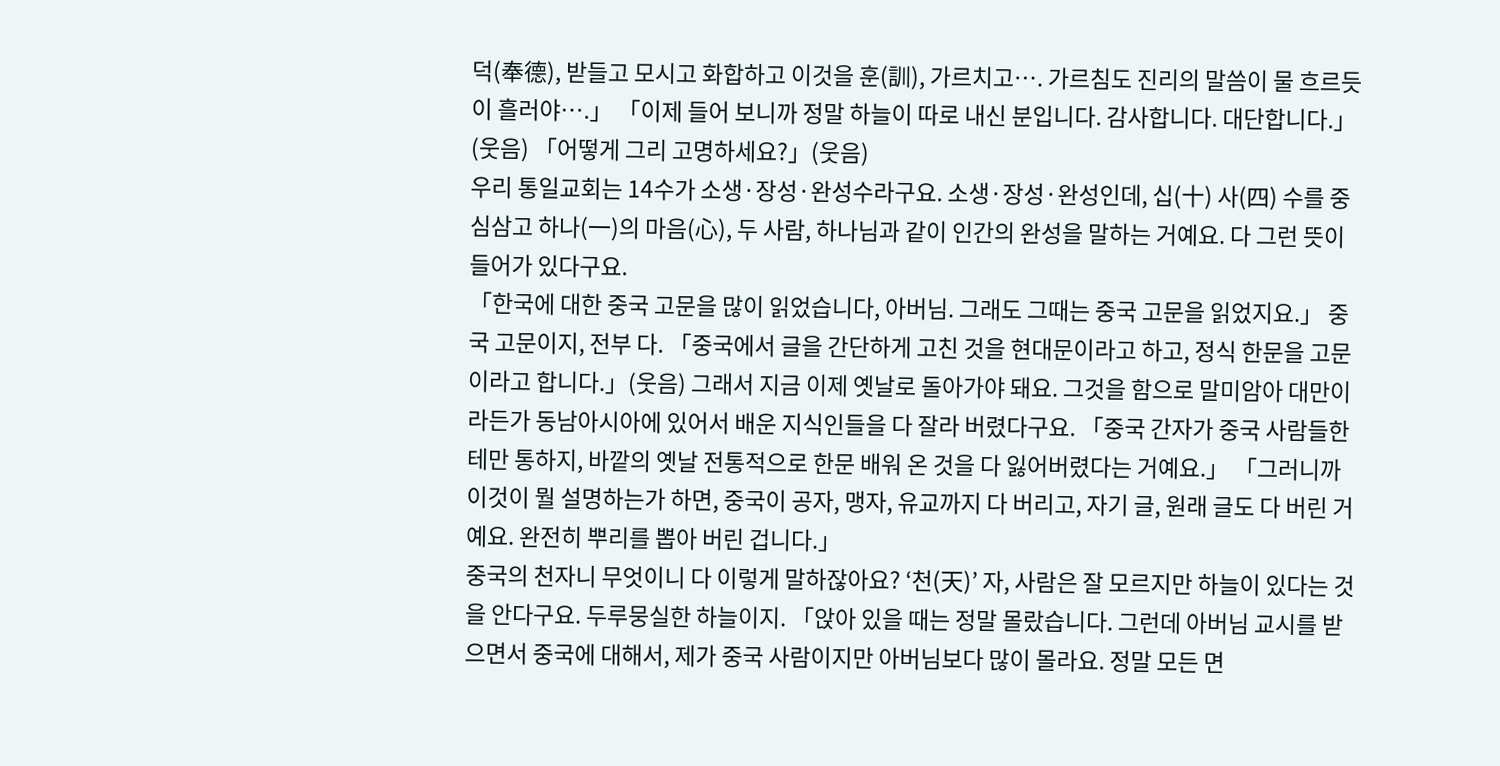덕(奉德), 받들고 모시고 화합하고 이것을 훈(訓), 가르치고…. 가르침도 진리의 말씀이 물 흐르듯이 흘러야….」 「이제 들어 보니까 정말 하늘이 따로 내신 분입니다. 감사합니다. 대단합니다.」(웃음) 「어떻게 그리 고명하세요?」(웃음)
우리 통일교회는 14수가 소생·장성·완성수라구요. 소생·장성·완성인데, 십(十) 사(四) 수를 중심삼고 하나(一)의 마음(心), 두 사람, 하나님과 같이 인간의 완성을 말하는 거예요. 다 그런 뜻이 들어가 있다구요.
「한국에 대한 중국 고문을 많이 읽었습니다, 아버님. 그래도 그때는 중국 고문을 읽었지요.」 중국 고문이지, 전부 다. 「중국에서 글을 간단하게 고친 것을 현대문이라고 하고, 정식 한문을 고문이라고 합니다.」(웃음) 그래서 지금 이제 옛날로 돌아가야 돼요. 그것을 함으로 말미암아 대만이라든가 동남아시아에 있어서 배운 지식인들을 다 잘라 버렸다구요. 「중국 간자가 중국 사람들한테만 통하지, 바깥의 옛날 전통적으로 한문 배워 온 것을 다 잃어버렸다는 거예요.」 「그러니까 이것이 뭘 설명하는가 하면, 중국이 공자, 맹자, 유교까지 다 버리고, 자기 글, 원래 글도 다 버린 거예요. 완전히 뿌리를 뽑아 버린 겁니다.」
중국의 천자니 무엇이니 다 이렇게 말하잖아요? ‘천(天)’ 자, 사람은 잘 모르지만 하늘이 있다는 것을 안다구요. 두루뭉실한 하늘이지. 「앉아 있을 때는 정말 몰랐습니다. 그런데 아버님 교시를 받으면서 중국에 대해서, 제가 중국 사람이지만 아버님보다 많이 몰라요. 정말 모든 면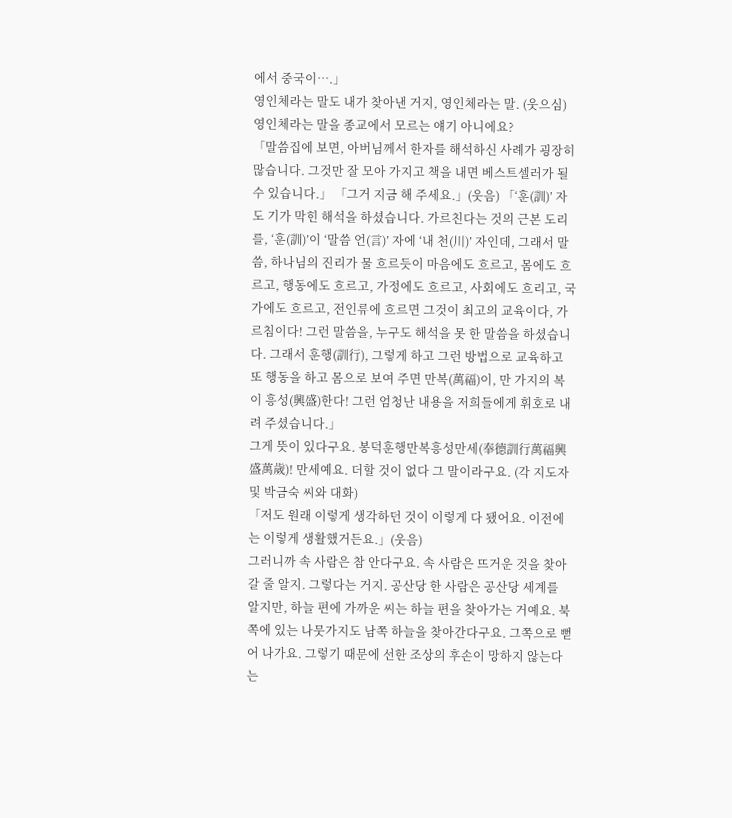에서 중국이….」
영인체라는 말도 내가 찾아낸 거지, 영인체라는 말. (웃으심) 영인체라는 말을 종교에서 모르는 얘기 아니에요?
「말씀집에 보면, 아버님께서 한자를 해석하신 사례가 굉장히 많습니다. 그것만 잘 모아 가지고 책을 내면 베스트셀러가 될 수 있습니다.」 「그거 지금 해 주세요.」(웃음) 「‘훈(訓)’ 자도 기가 막힌 해석을 하셨습니다. 가르친다는 것의 근본 도리를, ‘훈(訓)’이 ‘말씀 언(言)’ 자에 ‘내 천(川)’ 자인데, 그래서 말씀, 하나님의 진리가 물 흐르듯이 마음에도 흐르고, 몸에도 흐르고, 행동에도 흐르고, 가정에도 흐르고, 사회에도 흐리고, 국가에도 흐르고, 전인류에 흐르면 그것이 최고의 교육이다, 가르침이다! 그런 말씀을, 누구도 해석을 못 한 말씀을 하셨습니다. 그래서 훈행(訓行), 그렇게 하고 그런 방법으로 교육하고 또 행동을 하고 몸으로 보여 주면 만복(萬福)이, 만 가지의 복이 흥성(興盛)한다! 그런 엄청난 내용을 저희들에게 휘호로 내려 주셨습니다.」
그게 뜻이 있다구요. 봉덕훈행만복흥성만세(奉德訓行萬福興盛萬歲)! 만세예요. 더할 것이 없다 그 말이라구요. (각 지도자 및 박금숙 씨와 대화)
「저도 원래 이렇게 생각하던 것이 이렇게 다 됐어요. 이전에는 이렇게 생활했거든요.」(웃음)
그러니까 속 사람은 참 안다구요. 속 사람은 뜨거운 것을 찾아갈 줄 알지. 그렇다는 거지. 공산당 한 사람은 공산당 세계를 알지만, 하늘 편에 가까운 씨는 하늘 편을 찾아가는 거예요. 북쪽에 있는 나뭇가지도 남쪽 하늘을 찾아간다구요. 그쪽으로 뻗어 나가요. 그렇기 때문에 선한 조상의 후손이 망하지 않는다는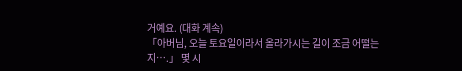거예요. (대화 계속)
「아버님, 오늘 토요일이라서 올라가시는 길이 조금 어떨는지….」 몇 시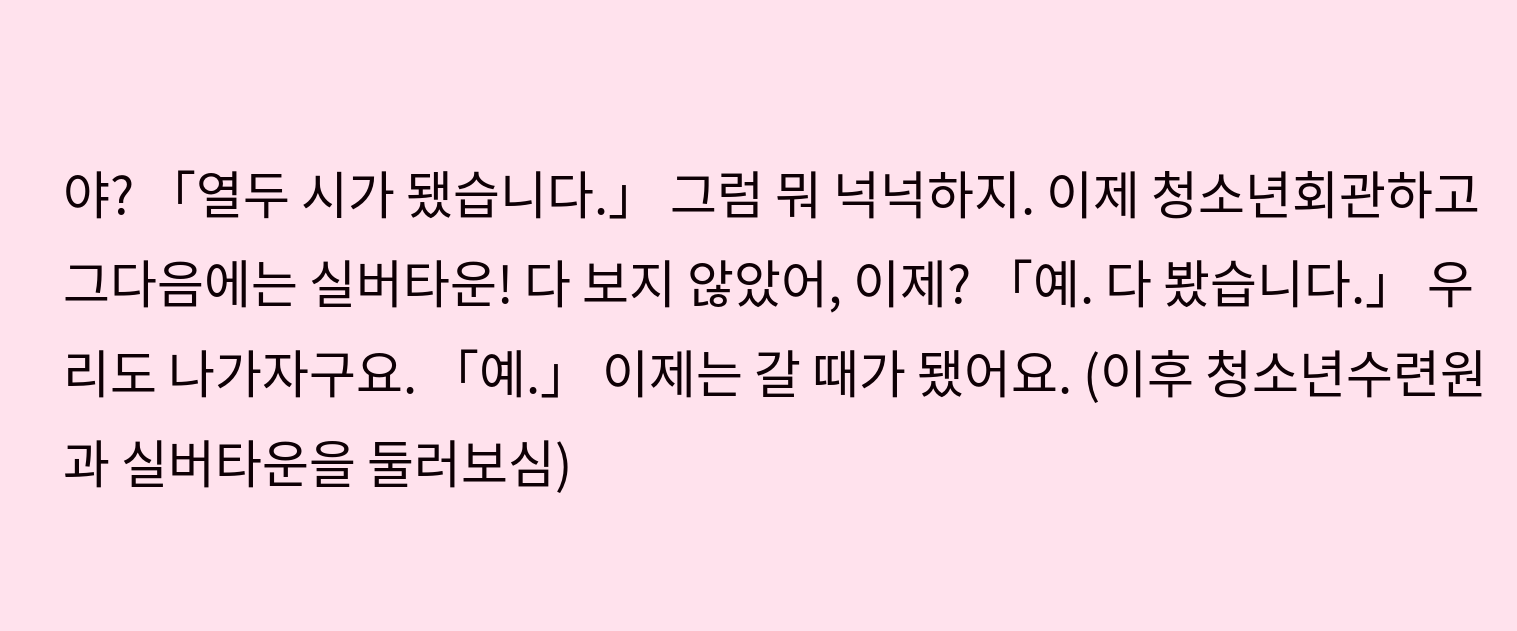야? 「열두 시가 됐습니다.」 그럼 뭐 넉넉하지. 이제 청소년회관하고 그다음에는 실버타운! 다 보지 않았어, 이제? 「예. 다 봤습니다.」 우리도 나가자구요. 「예.」 이제는 갈 때가 됐어요. (이후 청소년수련원과 실버타운을 둘러보심)